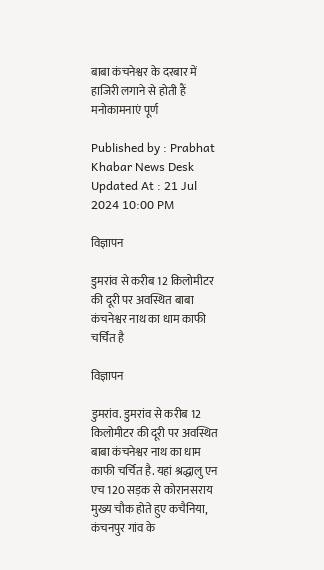बाबा कंचनेश्वर के दरबार में हाजिरी लगाने से होती हैं मनोकामनाएं पूर्ण

Published by : Prabhat Khabar News Desk Updated At : 21 Jul 2024 10:00 PM

विज्ञापन

डुमरांव से करीब 12 किलोमीटर की दूरी पर अवस्थित बाबा कंचनेश्वर नाथ का धाम काफी चर्चित है

विज्ञापन

डुमरांव. डुमरांव से करीब 12 किलोमीटर की दूरी पर अवस्थित बाबा कंचनेश्वर नाथ का धाम काफी चर्चित है. यहां श्रद्धालु एन एच 120 सड़क से कोरानसराय मुख्य चौक होते हुए कचैनिया, कंचनपुर गांव के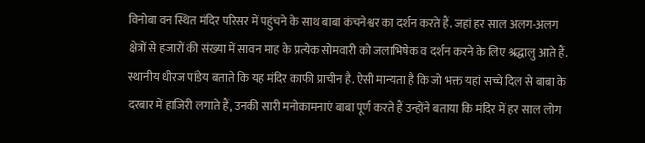विनोबा वन स्थित मंदिर परिसर में पहुंचने के साथ बाबा कंचनेश्वर का दर्शन करते हैं. जहां हर साल अलग-अलग क्षेत्रों से हजारों की संख्या में सावन माह के प्रत्येक सोमवारी को जलाभिषेक व दर्शन करने के लिए श्रद्धालु आते हैं. स्थानीय धीरज पांडेय बताते कि यह मंदिर काफी प्राचीन है. ऐसी मान्यता है कि जो भक्त यहां सच्चे दिल से बाबा के दरबार में हाजिरी लगाते हैं, उनकी सारी मनोकामनाएं बाबा पूर्ण करते हैं उन्होंने बताया कि मंदिर में हर साल लोग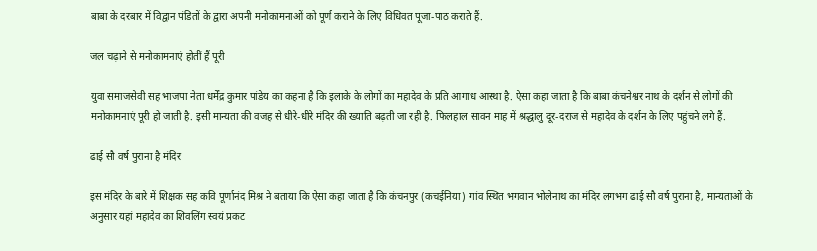बाबा के दरबार में विद्वान पंडितों के द्वारा अपनी मनोकामनाओं को पूर्ण कराने के लिए विधिवत पूजा-पाठ कराते हैं.

जल चढ़ाने से मनोकामनाएं होतीं हैं पूरी

युवा समाजसेवी सह भाजपा नेता धर्मेंद्र कुमार पांडेय का कहना है कि इलाके के लोगों का महादेव के प्रति आगाध आस्था है. ऐसा कहा जाता है कि बाबा कंचनेश्वर नाथ के दर्शन से लोगों की मनोकामनाएं पूरी हो जाती है. इसी मान्यता की वजह से धीरे-धीरे मंदिर की ख्याति बढ़ती जा रही है. फिलहाल सावन माह में श्रद्धालु दूर-दराज से महादेव के दर्शन के लिए पहुंचने लगे हैं.

ढाई सौ वर्ष पुराना है मंदिर

इस मंदिर के बारे में शिक्षक सह कवि पूर्णानंद मिश्र ने बताया कि ऐसा कहा जाता है कि कंचनपुर (कचईनिया) गांव स्थित भगवान भोलेनाथ का मंदिर लगभग ढाई सौ वर्ष पुराना है, मान्यताओं के अनुसार यहां महादेव का शिवलिंग स्वयं प्रकट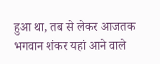हुआ था, तब से लेकर आजतक भगवान शंकर यहां आने वाले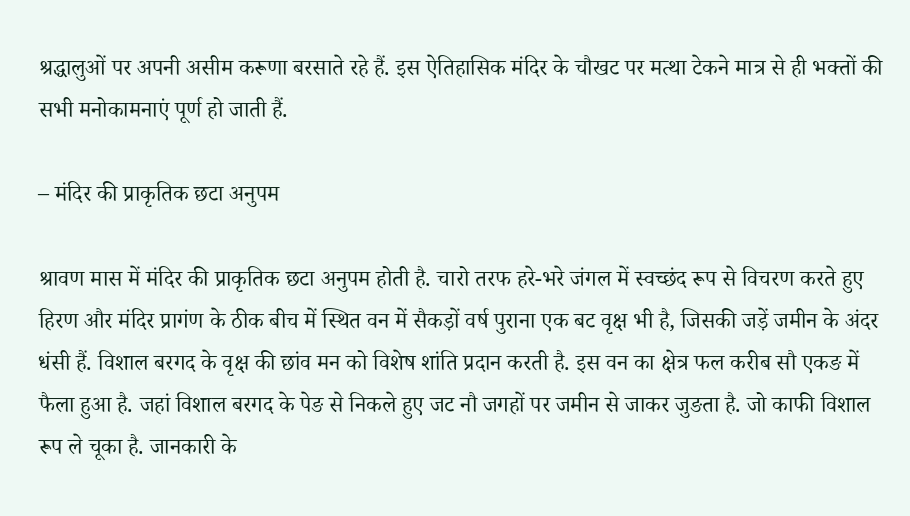श्रद्धालुओं पर अपनी असीम करूणा बरसाते रहे हैं. इस ऐतिहासिक मंदिर के चौखट पर मत्था टेकने मात्र से ही भक्तों की सभी मनोकामनाएं पूर्ण हो जाती हैं.

– मंदिर की प्राकृतिक छटा अनुपम

श्रावण मास में मंदिर की प्राकृतिक छटा अनुपम होती है. चारो तरफ हरे-भरे जंगल में स्वच्छंद रूप से विचरण करते हुए हिरण और मंदिर प्रागंण के ठीक बीच में स्थित वन में सैकड़ों वर्ष पुराना एक बट वृक्ष भी है, जिसकी जड़ें जमीन के अंदर धंसी हैं. विशाल बरगद के वृक्ष की छांव मन को विशेष शांति प्रदान करती है. इस वन का क्षेत्र फल करीब सौ एकङ में फैला हुआ है. जहां विशाल बरगद के पेङ से निकले हुए जट नौ जगहों पर जमीन से जाकर जुङता है. जो काफी विशाल रूप ले चूका है. जानकारी के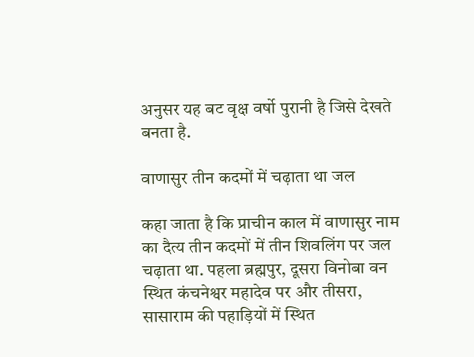अनुसर यह बट वृक्ष वर्षो पुरानी है जिसे देखते बनता है.

वाणासुर तीन कदमों में चढ़ाता था जल

कहा जाता है कि प्राचीन काल में वाणासुर नाम का दैत्य तीन कदमों में तीन शिवलिंग पर जल चढ़ाता था. पहला ब्रह्मपुर, दूसरा विनोबा वन स्थित कंचनेश्वर महादेव पर और तीसरा, सासाराम की पहाड़ियों में स्थित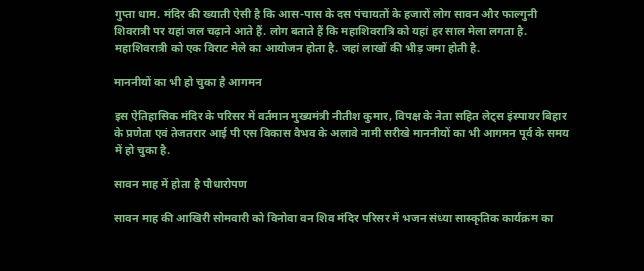गुप्ता धाम. मंदिर की ख्याती ऐसी है कि आस-पास के दस पंचायतों के हजारों लोग सावन और फाल्गुनी शिवरात्री पर यहां जल चढ़ाने आते हैं. लोग बताते हैं कि महाशिवरात्रि को यहां हर साल मेला लगता है. महाशिवरात्री को एक विराट मेले का आयोजन होता है. जहां लाखों की भीड़ जमा होती है.

माननीयों का भी हो चुका है आगमन

इस ऐतिहासिक मंदिर के परिसर में वर्तमान मुख्यमंत्री नीतीश कुमार, विपक्ष के नेता सहित लेट्स इंस्पायर बिहार के प्रणेता एवं तेजतरार आई पी एस विकास वैभव के अलावे नामी सरीखे माननीयों का भी आगमन पूर्व के समय में हो चुका है.

सावन माह में होता है पौधारोपण

सावन माह की आखिरी सोमवारी को विनोवा वन शिव मंदिर परिसर में भजन संध्या सास्कृतिक कार्यक्रम का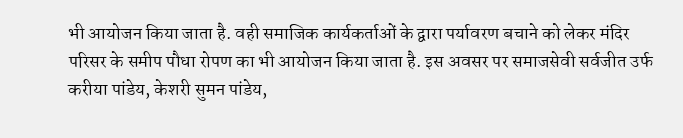भी आयोजन किया जाता है. वही समाजिक कार्यकर्ताओं के द्वारा पर्यावरण बचाने को लेकर मंदिर परिसर के समीप पौधा रोपण का भी आयोजन किया जाता है. इस अवसर पर समाजसेवी सर्वजीत उर्फ करीया पांडेय, केशरी सुमन पांडेय,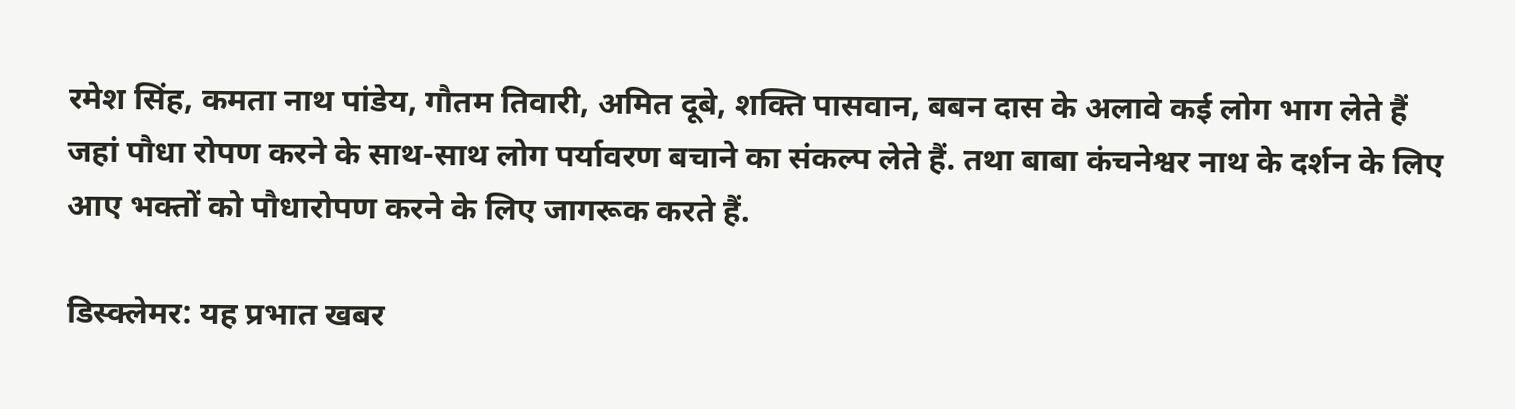रमेश सिंह, कमता नाथ पांडेय, गौतम तिवारी, अमित दूबे, शक्ति पासवान, बबन दास के अलावे कई लोग भाग लेते हैं जहां पौधा रोपण करने के साथ-साथ लोग पर्यावरण बचाने का संकल्प लेते हैं. तथा बाबा कंचनेश्वर नाथ के दर्शन के लिए आए भक्तों को पौधारोपण करने के लिए जागरूक करते हैं.

डिस्क्लेमर: यह प्रभात खबर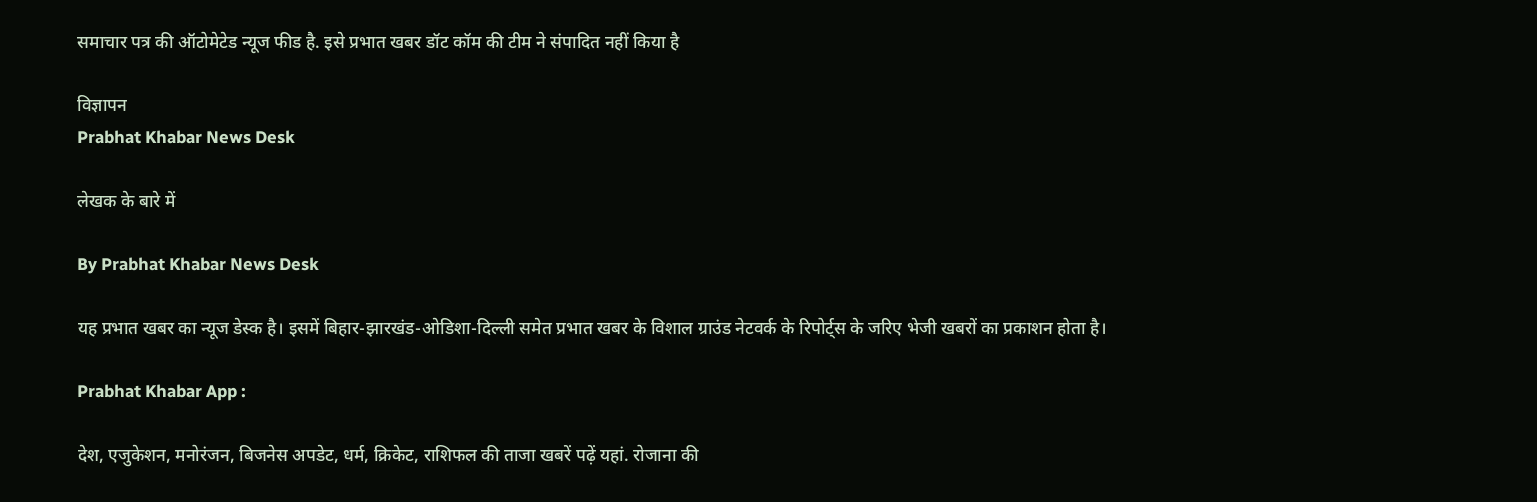समाचार पत्र की ऑटोमेटेड न्यूज फीड है. इसे प्रभात खबर डॉट कॉम की टीम ने संपादित नहीं किया है

विज्ञापन
Prabhat Khabar News Desk

लेखक के बारे में

By Prabhat Khabar News Desk

यह प्रभात खबर का न्यूज डेस्क है। इसमें बिहार-झारखंड-ओडिशा-दिल्‍ली समेत प्रभात खबर के विशाल ग्राउंड नेटवर्क के रिपोर्ट्स के जरिए भेजी खबरों का प्रकाशन होता है।

Prabhat Khabar App :

देश, एजुकेशन, मनोरंजन, बिजनेस अपडेट, धर्म, क्रिकेट, राशिफल की ताजा खबरें पढ़ें यहां. रोजाना की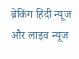ब्रेकिंग हिंदी न्यूज और लाइव न्यूज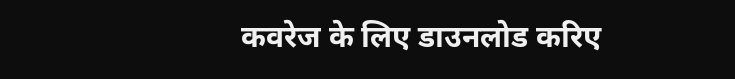कवरेज के लिए डाउनलोड करिए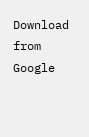Download from Google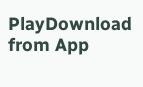PlayDownload from App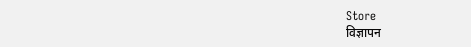Store
विज्ञापन